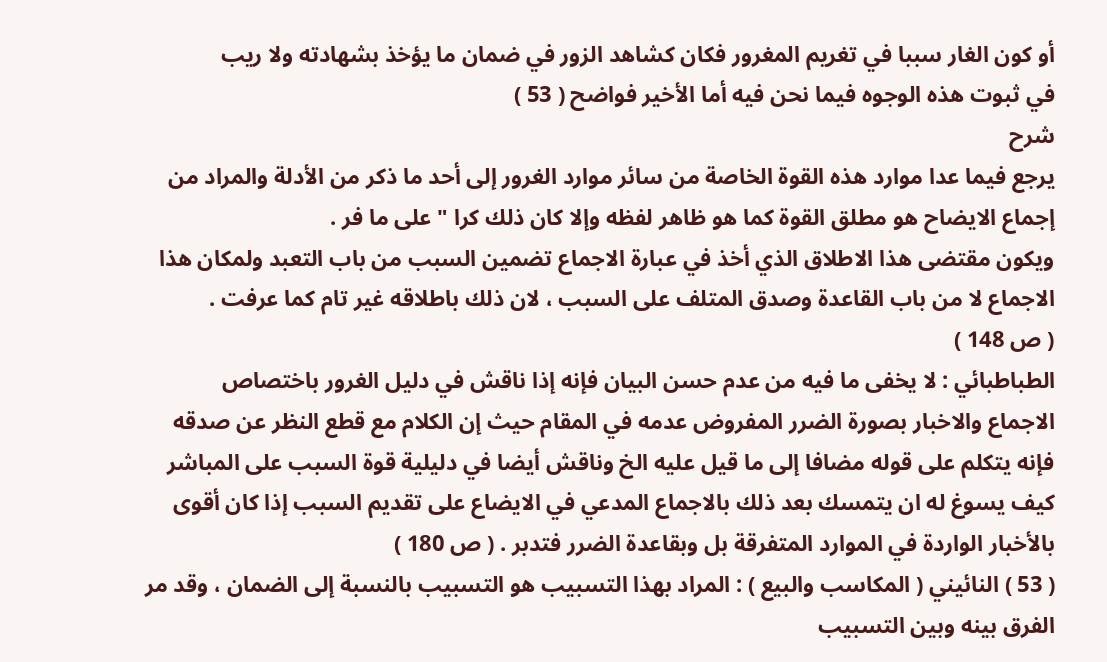أو كون الغار سببا في تغريم المغرور فكان كشاهد الزور في ضمان ما يؤخذ بشهادته ولا ريب
في ثبوت هذه الوجوه فيما نحن فيه أما الأخير فواضح ( 53 )
شرح
يرجع فيما عدا موارد هذه القوة الخاصة من سائر موارد الغرور إلى أحد ما ذكر من الأدلة والمراد من
إجماع الايضاح هو مطلق القوة كما هو ظاهر لفظه وإلا كان ذلك كرا " على ما فر .
ويكون مقتضى هذا الاطلاق الذي أخذ في عبارة الاجماع تضمين السبب من باب التعبد ولمكان هذا
الاجماع لا من باب القاعدة وصدق المتلف على السبب ، لان ذلك باطلاقه غير تام كما عرفت .
( ص 148 )
الطباطبائي : لا يخفى ما فيه من عدم حسن البيان فإنه إذا ناقش في دليل الغرور باختصاص
الاجماع والاخبار بصورة الضرر المفروض عدمه في المقام حيث إن الكلام مع قطع النظر عن صدقه
فإنه يتكلم على قوله مضافا إلى ما قيل عليه الخ وناقش أيضا في دليلية قوة السبب على المباشر
كيف يسوغ له ان يتمسك بعد ذلك بالاجماع المدعي في الايضاع على تقديم السبب إذا كان أقوى
بالأخبار الواردة في الموارد المتفرقة بل وبقاعدة الضرر فتدبر . ( ص 180 )
( 53 ) النائيني ( المكاسب والبيع ) : المراد بهذا التسبيب هو التسبيب بالنسبة إلى الضمان ، وقد مر
الفرق بينه وبين التسبيب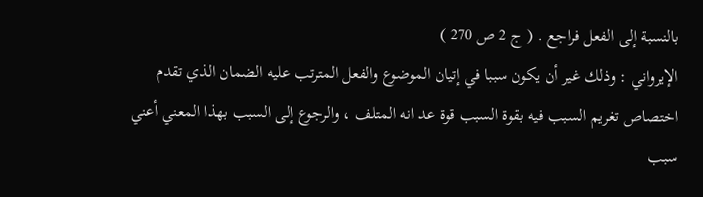بالنسبة إلى الفعل فراجع . ( ج 2 ص 270 )
الإيرواني : وذلك غير أن يكون سببا في إتيان الموضوع والفعل المترتب عليه الضمان الذي تقدم
اختصاص تغريم السبب فيه بقوة السبب قوة عد انه المتلف ، والرجوع إلى السبب بهذا المعني أعني
سبب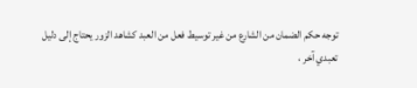توجه حكم الضمان من الشارع من غير توسيط فعل من العبد كشاهد الزور يحتاج إلى دليل
تعبدي آخر ،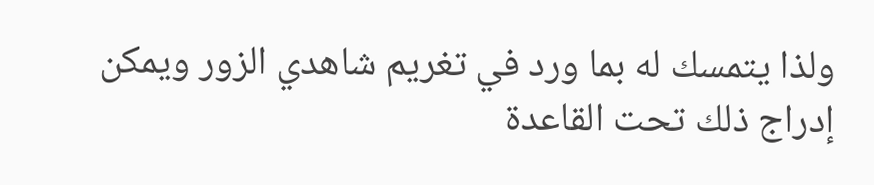ولذا يتمسك له بما ورد في تغريم شاهدي الزور ويمكن إدراج ذلك تحت القاعدة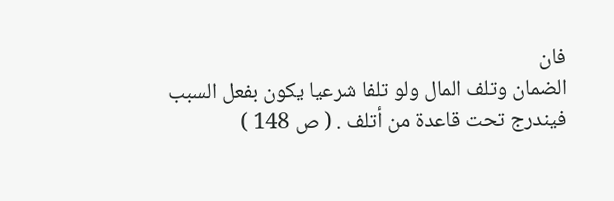فان
الضمان وتلف المال ولو تلفا شرعيا يكون بفعل السبب فيندرج تحت قاعدة من أتلف . ( ص 148 )